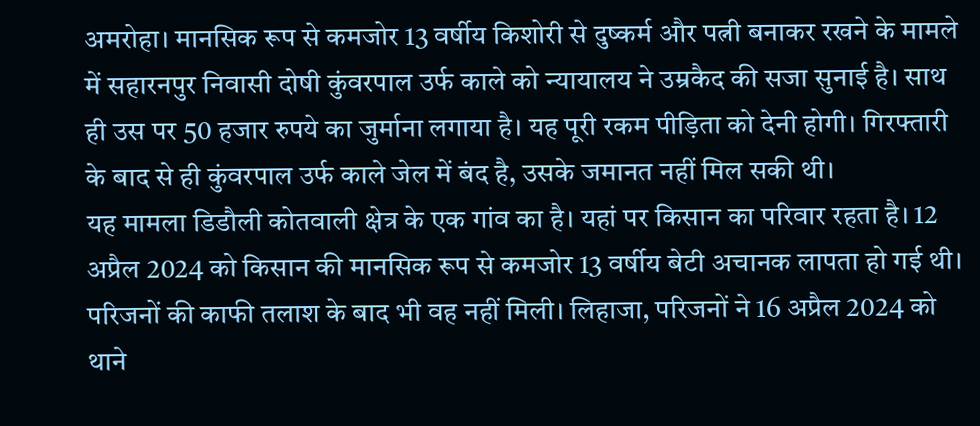अमरोहा। मानसिक रूप से कमजोर 13 वर्षीय किशोरी से दुष्कर्म और पत्नी बनाकर रखने के मामले में सहारनपुर निवासी दोषी कुंवरपाल उर्फ काले को न्यायालय ने उम्रकैद की सजा सुनाई है। साथ ही उस पर 50 हजार रुपये का जुर्माना लगाया है। यह पूरी रकम पीड़िता को देनी होगी। गिरफ्तारी के बाद से ही कुंवरपाल उर्फ काले जेल में बंद है, उसके जमानत नहीं मिल सकी थी।
यह मामला डिडौली कोतवाली क्षेत्र के एक गांव का है। यहां पर किसान का परिवार रहता है। 12 अप्रैल 2024 को किसान की मानसिक रूप से कमजोर 13 वर्षीय बेटी अचानक लापता हो गई थी। परिजनों की काफी तलाश के बाद भी वह नहीं मिली। लिहाजा, परिजनों ने 16 अप्रैल 2024 को थाने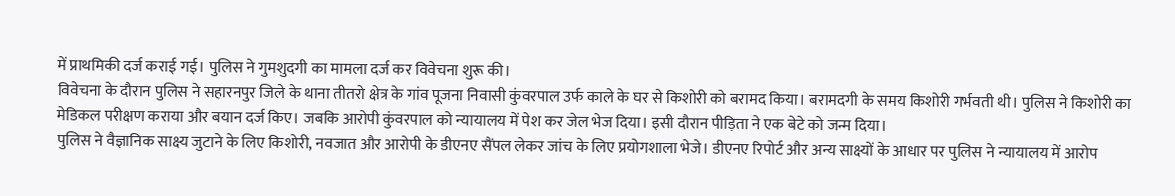में प्राथमिकी दर्ज कराई गई। पुलिस ने गुमशुदगी का मामला दर्ज कर विवेचना शुरू की।
विवेचना के दौरान पुलिस ने सहारनपुर जिले के थाना तीतरो क्षेत्र के गांव पूजना निवासी कुंवरपाल उर्फ काले के घर से किशोरी को बरामद किया। बरामदगी के समय किशोरी गर्भवती थी। पुलिस ने किशोरी का मेडिकल परीक्षण कराया और बयान दर्ज किए। जबकि आरोपी कुंवरपाल को न्यायालय में पेश कर जेल भेज दिया। इसी दौरान पीड़िता ने एक बेटे को जन्म दिया।
पुलिस ने वैज्ञानिक साक्ष्य जुटाने के लिए किशोरी, नवजात और आरोपी के डीएनए सैंपल लेकर जांच के लिए प्रयोगशाला भेजे। डीएनए रिपोर्ट और अन्य साक्ष्यों के आधार पर पुलिस ने न्यायालय में आरोप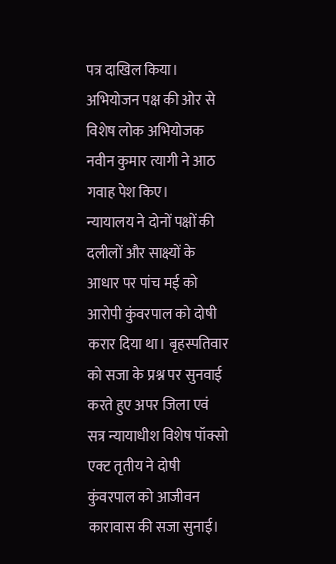पत्र दाखिल किया। अभियोजन पक्ष की ओर से विशेष लोक अभियोजक नवीन कुमार त्यागी ने आठ गवाह पेश किए।
न्यायालय ने दोनों पक्षों की दलीलों और साक्ष्यों के आधार पर पांच मई को आरोपी कुंवरपाल को दोषी करार दिया था। बृहस्पतिवार को सजा के प्रश्न पर सुनवाई करते हुए अपर जिला एवं सत्र न्यायाधीश विशेष पॉक्सो एक्ट तृतीय ने दोषी कुंवरपाल को आजीवन कारावास की सजा सुनाई।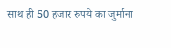साथ ही 50 हजार रुपये का जुर्माना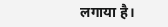लगाया है।